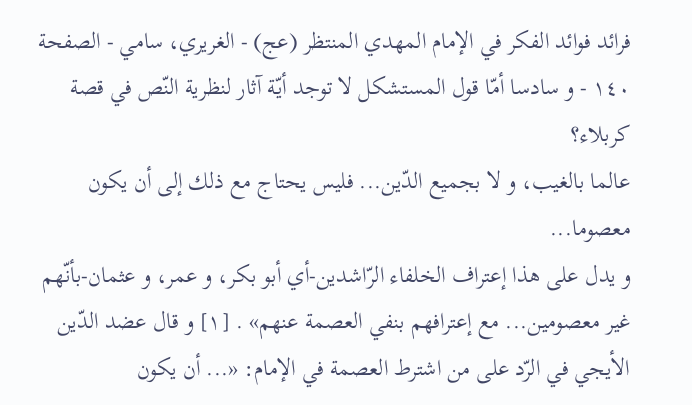فرائد فوائد الفكر في الإمام المهدي المنتظر (عج) - الغريري، سامي - الصفحة ١٤٠ - و سادسا أمّا قول المستشكل لا توجد أيّة آثار لنظرية النّص في قصة كربلاء؟
عالما بالغيب، و لا بجميع الدّين... فليس يحتاج مع ذلك إلى أن يكون معصوما...
و يدل على هذا إعتراف الخلفاء الرّاشدين-أي أبو بكر، و عمر، و عثمان-بأنّهم غير معصومين... مع إعترافهم بنفي العصمة عنهم» . [١] و قال عضد الدّين الأيجي في الرّد على من اشترط العصمة في الإمام: «... أن يكون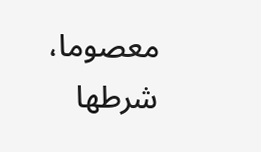معصوما، شرطها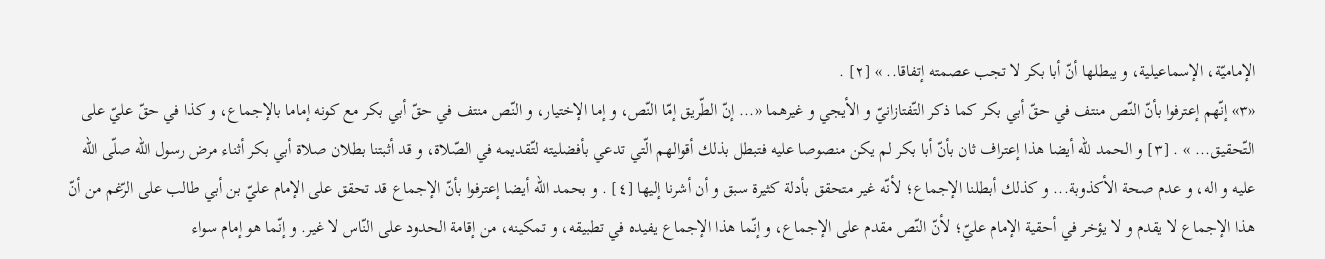الإماميّة، الإسماعيلية، و يبطلها أنّ أبا بكر لا تجب عصمته إتفاقا.. » [٢] .
«٣» إنّهم إعترفوا بأنّ النّص منتف في حقّ أبي بكر كما ذكر التّفتازانيّ و الأيجي و غيرهما «... إنّ الطّريق إمّا النّص، و إما الإختيار، و النّص منتف في حقّ أبي بكر مع كونه إماما بالإجماع، و كذا في حقّ عليّ على التّحقيق... » . [٣] و الحمد للّه أيضا هذا إعتراف ثان بأنّ أبا بكر لم يكن منصوصا عليه فتبطل بذلك أقوالهم الّتي تدعي بأفضليته لتّقديمه في الصّلاة، و قد أثبتنا بطلان صلاة أبي بكر أثناء مرض رسول اللّه صلّى اللّه عليه و اله، و عدم صحة الأكذوبة... و كذلك أبطلنا الإجماع؛ لأنّه غير متحقق بأدلة كثيرة سبق و أن أشرنا إليها [٤] . و بحمد اللّه أيضا إعترفوا بأنّ الإجماع قد تحقق على الإمام عليّ بن أبي طالب على الرّغم من أنّ هذا الإجماع لا يقدم و لا يؤخر في أحقية الإمام عليّ؛ لأنّ النّص مقدم على الإجماع، و إنّما هذا الإجماع يفيده في تطبيقه، و تمكينه، من إقامة الحدود على النّاس لا غير. و إنّما هو إمام سواء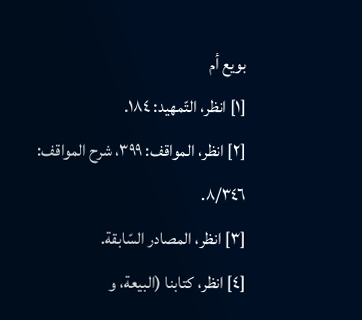بويع أم
[١] انظر، التّمهيد: ١٨٤.
[٢] انظر، المواقف: ٣٩٩، شرح المواقف: ٨/٣٤٦.
[٣] انظر، المصادر السّابقة.
[٤] انظر، كتابنا (البيعة، و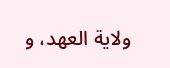ولاية العهد، و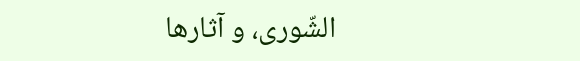الشّورى، و آثارها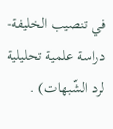في تنصيب الخليفة-دراسة علمية تحليلية لرد الشّبهات) .